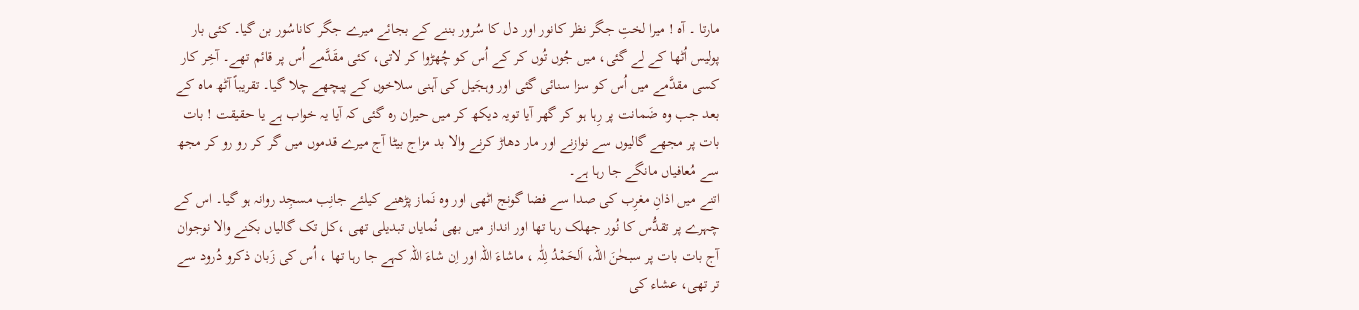مارتا ۔ آہ ! میرا لختِ جگر نظر کانور اور دل کا سُرور بننے کے بجائے میرے جگر کاناسُور بن گیا۔ کئی بار پولیس اُٹھا کے لے گئی، میں جُوں تُوں کر کے اُس کو چُھڑوا کر لاتی، کئی مقَدَّمے اُس پر قائم تھے۔ آخِر کار کسی مقدَّمے میں اُس کو سزا سنائی گئی اور وہجَیل کی آہنی سلاخوں کے پیچھے چلا گیا۔ تقریباً آٹھ ماہ کے بعد جب وہ ضَمانت پر رِہا ہو کر گھر آیا تویہ دیکھ کر میں حیران رہ گئی کہ آیا یہ خواب ہے یا حقیقت ! بات بات پر مجھے گالیوں سے نوازنے اور مار دھاڑ کرنے والا بد مزاج بیٹا آج میرے قدموں میں گر کر رو رو کر مجھ سے مُعافیاں مانگے جا رہا ہے۔
اتنے میں اذانِ مغرِب کی صدا سے فضا گونج اٹھی اور وہ نَماز پڑھنے کیلئے جانِب مسجِد روانہ ہو گیا۔ اس کے چہرے پر تقدُّس کا نُور جھلک رہا تھا اور انداز میں بھی نُمایاں تبدیلی تھی ،کل تک گالیاں بکنے والا نوجوان آج بات بات پر سبحٰنَ اللہ، اَلحَمْدُ لِلّٰہ ، ماشاءَ اللہ اور اِن شاءَ اللہ کہے جا رہا تھا ، اُس کی زَبان ذکرو دُرود سے تر تھی، عشاء کی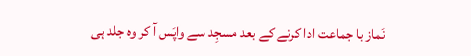نَماز با جماعت ادا کرنے کے بعد مسجِد سے واپَس آ کر وہ جلد ہی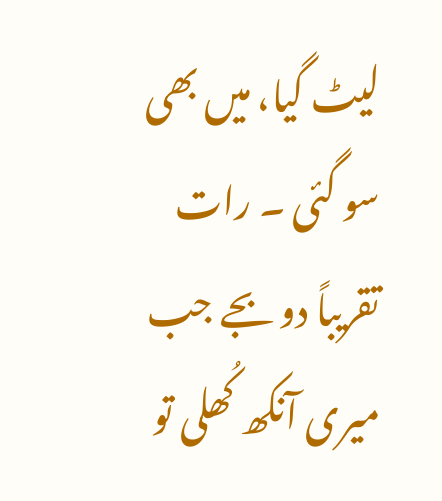لیٹ گیا، میں بھی سو گئی ۔ رات تقریباً دو بجے جب میری آنکھ کُھلی تو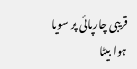قریبی چارپائی پر سویا ہوا بیٹا